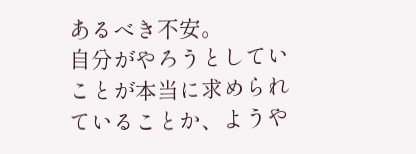あるべき不安。
自分がやろうとしていことが本当に求められていることか、ようや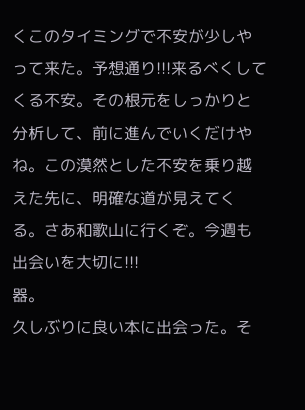くこのタイミングで不安が少しやって来た。予想通り!!!来るべくしてくる不安。その根元をしっかりと分析して、前に進んでいくだけやね。この漠然とした不安を乗り越えた先に、明確な道が見えてくる。さあ和歌山に行くぞ。今週も出会いを大切に!!!
器。
久しぶりに良い本に出会った。そ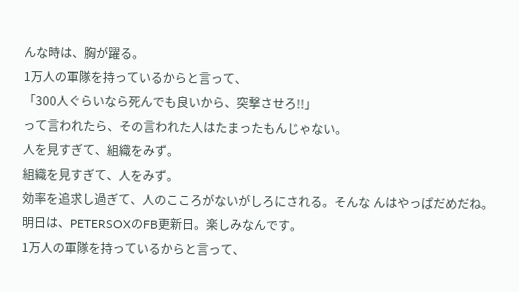んな時は、胸が躍る。
1万人の軍隊を持っているからと言って、
「300人ぐらいなら死んでも良いから、突撃させろ!!」
って言われたら、その言われた人はたまったもんじゃない。
人を見すぎて、組織をみず。
組織を見すぎて、人をみず。
効率を追求し過ぎて、人のこころがないがしろにされる。そんな んはやっぱだめだね。
明日は、PETERSOXのFB更新日。楽しみなんです。
1万人の軍隊を持っているからと言って、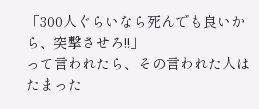「300人ぐらいなら死んでも良いから、突撃させろ!!」
って言われたら、その言われた人はたまった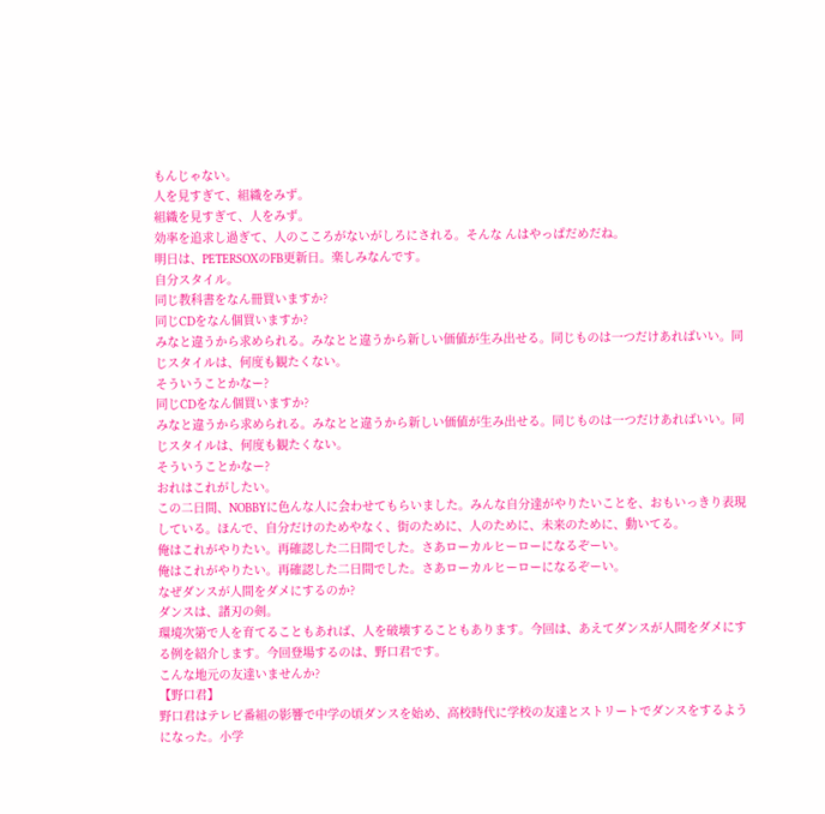もんじゃない。
人を見すぎて、組織をみず。
組織を見すぎて、人をみず。
効率を追求し過ぎて、人のこころがないがしろにされる。そんな んはやっぱだめだね。
明日は、PETERSOXのFB更新日。楽しみなんです。
自分スタイル。
同じ教科書をなん冊買いますか?
同じCDをなん個買いますか?
みなと違うから求められる。みなとと違うから新しい価値が生み出せる。同じものは一つだけあればいい。同じスタイルは、何度も観たくない。
そういうことかなー?
同じCDをなん個買いますか?
みなと違うから求められる。みなとと違うから新しい価値が生み出せる。同じものは一つだけあればいい。同じスタイルは、何度も観たくない。
そういうことかなー?
おれはこれがしたい。
この二日間、NOBBYに色んな人に会わせてもらいました。みんな自分達がやりたいことを、おもいっきり表現している。ほんで、自分だけのためやなく、街のために、人のために、未来のために、動いてる。
俺はこれがやりたい。再確認した二日間でした。さあローカルヒーローになるぞーい。
俺はこれがやりたい。再確認した二日間でした。さあローカルヒーローになるぞーい。
なぜダンスが人間をダメにするのか?
ダンスは、諸刃の剣。
環境次第で人を育てることもあれば、人を破壊することもあります。今回は、あえてダンスが人間をダメにする例を紹介します。今回登場するのは、野口君です。
こんな地元の友達いませんか?
【野口君】
野口君はテレビ番組の影響で中学の頃ダンスを始め、高校時代に学校の友達とストリートでダンスをするようになった。小学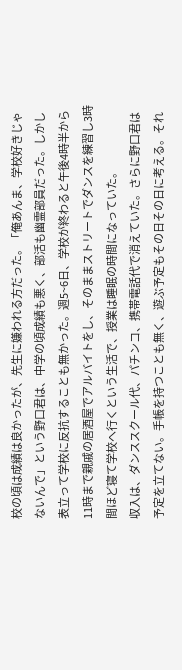校の頃は成績は良かったが、先生に嫌われる方だった。「俺あんま、学校好きじゃないんで」という野口君は、中学の頃成績も悪く、部活も幽霊部員だった。しかし表立って学校に反抗することも無かった。週5~6日、学校が終わると午後4時半から11時まで親戚の居酒屋でアルバイトをし、そのままストリートでダンスを練習し3時間ほど寝て学校へ行くという生活で、授業は睡眠の時間になっていた。
収入は、ダンススクール代、パチンコ、携帯電話代で消えていた。さらに野口君は予定を立てない。手帳を持つことも無く、遊ぶ予定もその日その日に考える。それ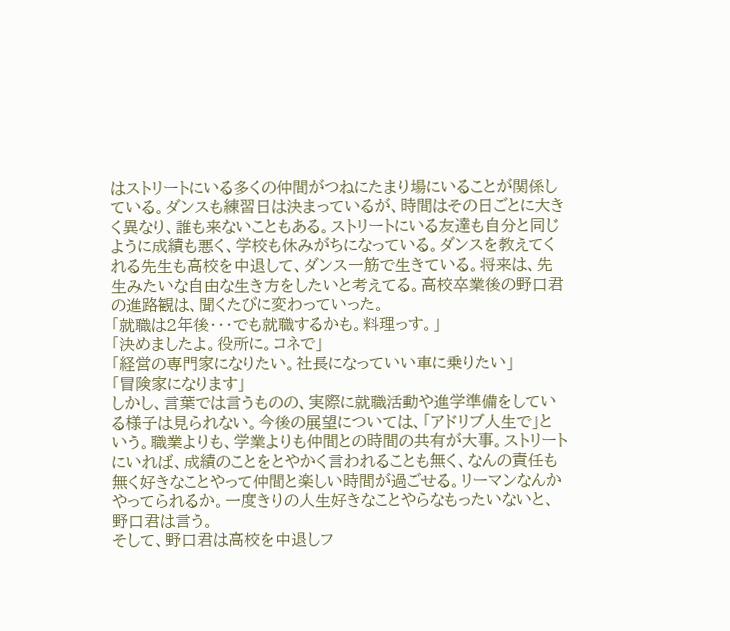はストリートにいる多くの仲間がつねにたまり場にいることが関係している。ダンスも練習日は決まっているが、時間はその日ごとに大きく異なり、誰も来ないこともある。ストリートにいる友達も自分と同じように成績も悪く、学校も休みがちになっている。ダンスを教えてくれる先生も高校を中退して、ダンス一筋で生きている。将来は、先生みたいな自由な生き方をしたいと考えてる。高校卒業後の野口君の進路観は、聞くたびに変わっていった。
「就職は2年後・・・でも就職するかも。料理っす。」
「決めましたよ。役所に。コネで」
「経営の専門家になりたい。社長になっていい車に乗りたい」
「冒険家になります」
しかし、言葉では言うものの、実際に就職活動や進学準備をしている様子は見られない。今後の展望については、「アドリブ人生で」という。職業よりも、学業よりも仲間との時間の共有が大事。ストリートにいれば、成績のことをとやかく言われることも無く、なんの責任も無く好きなことやって仲間と楽しい時間が過ごせる。リーマンなんかやってられるか。一度きりの人生好きなことやらなもったいないと、野口君は言う。
そして、野口君は高校を中退しフ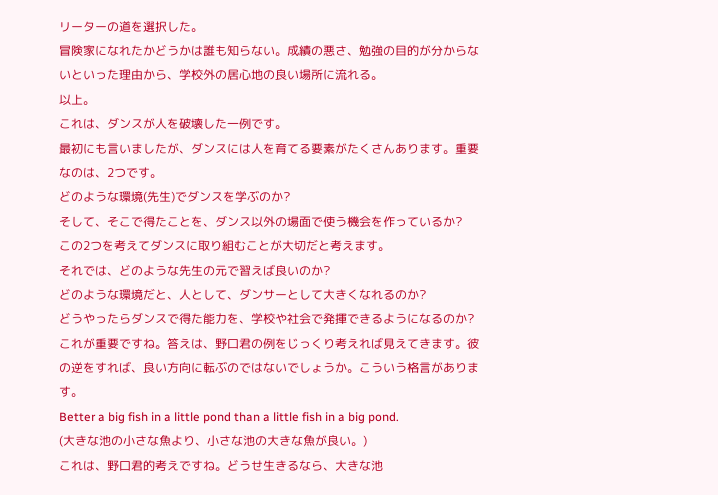リーターの道を選択した。
冒険家になれたかどうかは誰も知らない。成績の悪さ、勉強の目的が分からないといった理由から、学校外の居心地の良い場所に流れる。
以上。
これは、ダンスが人を破壊した一例です。
最初にも言いましたが、ダンスには人を育てる要素がたくさんあります。重要なのは、2つです。
どのような環境(先生)でダンスを学ぶのか?
そして、そこで得たことを、ダンス以外の場面で使う機会を作っているか?
この2つを考えてダンスに取り組むことが大切だと考えます。
それでは、どのような先生の元で習えば良いのか?
どのような環境だと、人として、ダンサーとして大きくなれるのか?
どうやったらダンスで得た能力を、学校や社会で発揮できるようになるのか?
これが重要ですね。答えは、野口君の例をじっくり考えれば見えてきます。彼の逆をすれば、良い方向に転ぶのではないでしょうか。こういう格言があります。
Better a big fish in a little pond than a little fish in a big pond.
(大きな池の小さな魚より、小さな池の大きな魚が良い。)
これは、野口君的考えですね。どうせ生きるなら、大きな池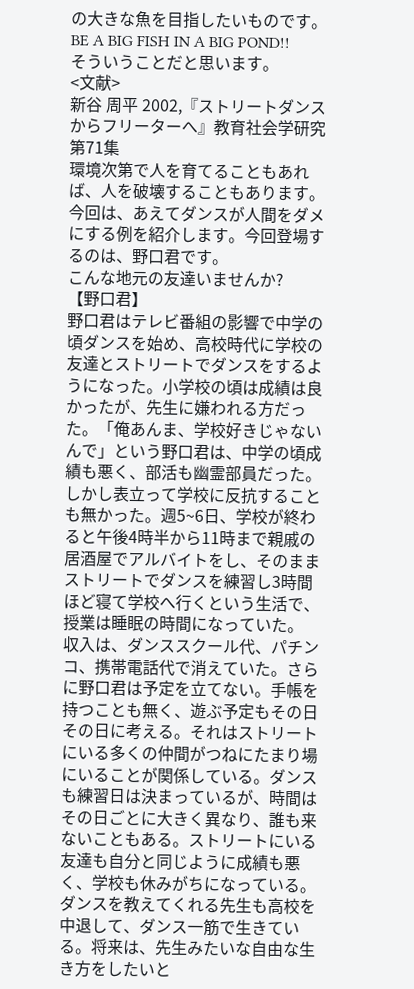の大きな魚を目指したいものです。
BE A BIG FISH IN A BIG POND!!
そういうことだと思います。
<文献>
新谷 周平 2002,『ストリートダンスからフリーターへ』教育社会学研究第71集
環境次第で人を育てることもあれば、人を破壊することもあります。今回は、あえてダンスが人間をダメにする例を紹介します。今回登場するのは、野口君です。
こんな地元の友達いませんか?
【野口君】
野口君はテレビ番組の影響で中学の頃ダンスを始め、高校時代に学校の友達とストリートでダンスをするようになった。小学校の頃は成績は良かったが、先生に嫌われる方だった。「俺あんま、学校好きじゃないんで」という野口君は、中学の頃成績も悪く、部活も幽霊部員だった。しかし表立って学校に反抗することも無かった。週5~6日、学校が終わると午後4時半から11時まで親戚の居酒屋でアルバイトをし、そのままストリートでダンスを練習し3時間ほど寝て学校へ行くという生活で、授業は睡眠の時間になっていた。
収入は、ダンススクール代、パチンコ、携帯電話代で消えていた。さらに野口君は予定を立てない。手帳を持つことも無く、遊ぶ予定もその日その日に考える。それはストリートにいる多くの仲間がつねにたまり場にいることが関係している。ダンスも練習日は決まっているが、時間はその日ごとに大きく異なり、誰も来ないこともある。ストリートにいる友達も自分と同じように成績も悪く、学校も休みがちになっている。ダンスを教えてくれる先生も高校を中退して、ダンス一筋で生きている。将来は、先生みたいな自由な生き方をしたいと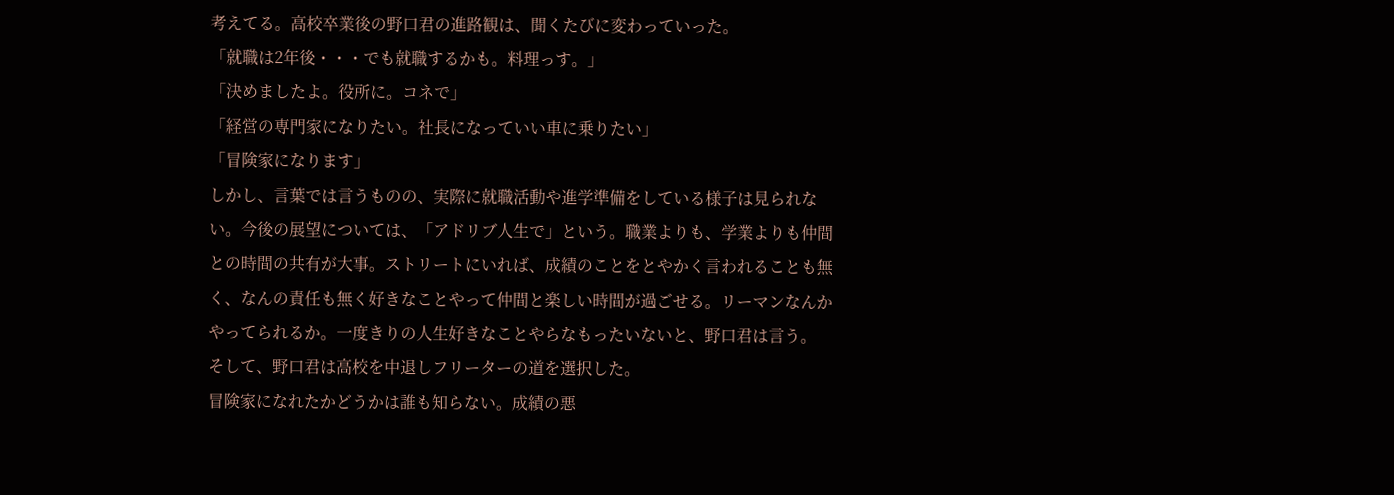考えてる。高校卒業後の野口君の進路観は、聞くたびに変わっていった。
「就職は2年後・・・でも就職するかも。料理っす。」
「決めましたよ。役所に。コネで」
「経営の専門家になりたい。社長になっていい車に乗りたい」
「冒険家になります」
しかし、言葉では言うものの、実際に就職活動や進学準備をしている様子は見られない。今後の展望については、「アドリブ人生で」という。職業よりも、学業よりも仲間との時間の共有が大事。ストリートにいれば、成績のことをとやかく言われることも無く、なんの責任も無く好きなことやって仲間と楽しい時間が過ごせる。リーマンなんかやってられるか。一度きりの人生好きなことやらなもったいないと、野口君は言う。
そして、野口君は高校を中退しフリーターの道を選択した。
冒険家になれたかどうかは誰も知らない。成績の悪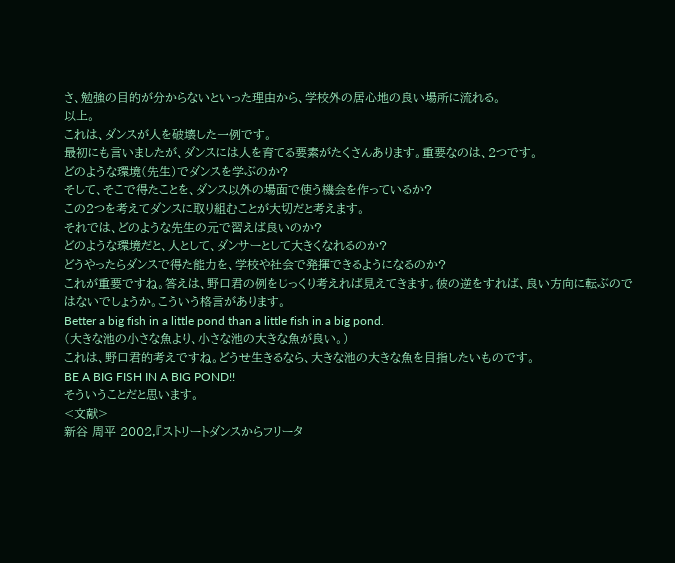さ、勉強の目的が分からないといった理由から、学校外の居心地の良い場所に流れる。
以上。
これは、ダンスが人を破壊した一例です。
最初にも言いましたが、ダンスには人を育てる要素がたくさんあります。重要なのは、2つです。
どのような環境(先生)でダンスを学ぶのか?
そして、そこで得たことを、ダンス以外の場面で使う機会を作っているか?
この2つを考えてダンスに取り組むことが大切だと考えます。
それでは、どのような先生の元で習えば良いのか?
どのような環境だと、人として、ダンサーとして大きくなれるのか?
どうやったらダンスで得た能力を、学校や社会で発揮できるようになるのか?
これが重要ですね。答えは、野口君の例をじっくり考えれば見えてきます。彼の逆をすれば、良い方向に転ぶのではないでしょうか。こういう格言があります。
Better a big fish in a little pond than a little fish in a big pond.
(大きな池の小さな魚より、小さな池の大きな魚が良い。)
これは、野口君的考えですね。どうせ生きるなら、大きな池の大きな魚を目指したいものです。
BE A BIG FISH IN A BIG POND!!
そういうことだと思います。
<文献>
新谷 周平 2002,『ストリートダンスからフリータ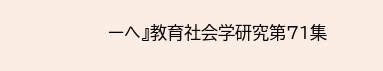ーへ』教育社会学研究第71集